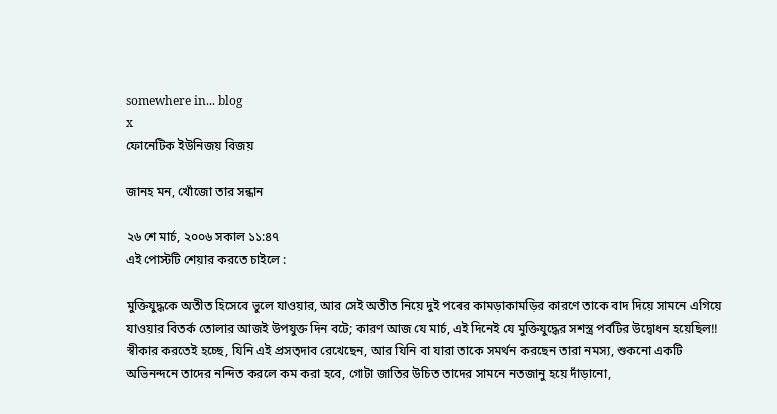somewhere in... blog
x
ফোনেটিক ইউনিজয় বিজয়

জানহ মন, খোঁজো তার সন্ধান

২৬ শে মার্চ, ২০০৬ সকাল ১১:৪৭
এই পোস্টটি শেয়ার করতে চাইলে :

মুক্তিযুদ্ধকে অতীত হিসেবে ভুলে যাওয়ার, আর সেই অতীত নিয়ে দুই পৰের কামড়াকামড়ির কারণে তাকে বাদ দিয়ে সামনে এগিয়ে যাওয়ার বিতর্ক তোলার আজই উপযুক্ত দিন বটে; কারণ আজ যে মার্চ, এই দিনেই যে মুক্তিযুদ্ধের সশস্ত্র পর্বটির উদ্বোধন হয়েছিল!! স্বীকার করতেই হচ্ছে, যিনি এই প্রসত্দাব রেখেছেন, আর যিনি বা যারা তাকে সমর্থন করছেন তারা নমস্য, শুকনো একটি অভিনন্দনে তাদের নন্দিত করলে কম করা হবে, গোটা জাতির উচিত তাদের সামনে নতজানু হয়ে দাঁড়ানো,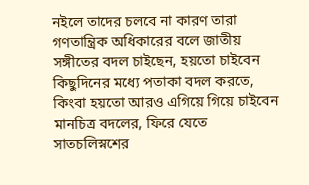নইলে তাদের চলবে না কারণ তারা গণতান্ত্রিক অধিকারের বলে জাতীয় সঙ্গীতের বদল চাইছেন, হয়তো চাইবেন কিছুদিনের মধ্যে পতাকা বদল করতে, কিংবা হয়তো আরও এগিয়ে গিয়ে চাইবেন মানচিত্র বদলের, ফিরে যেতে সাতচলিস্নশের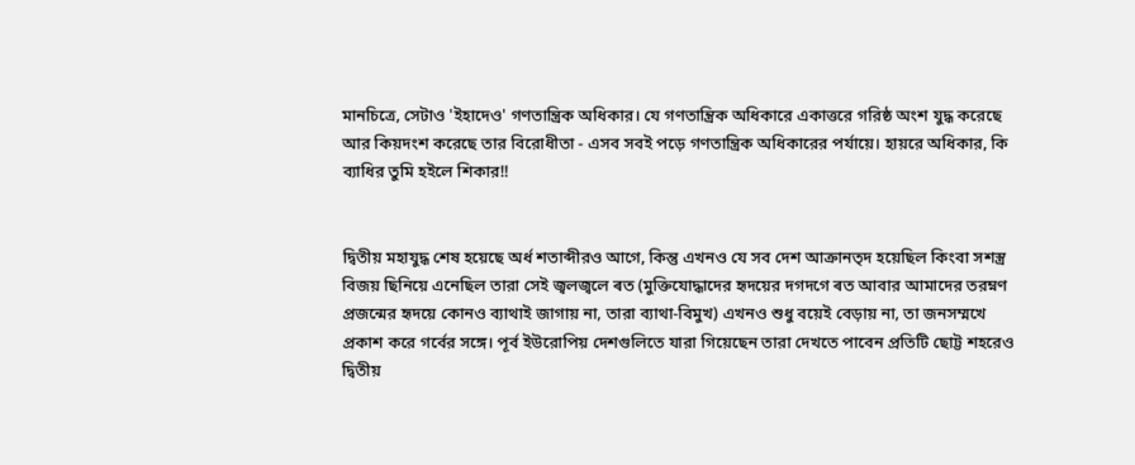মানচিত্রে, সেটাও 'ইহাদেও' গণতান্ত্রিক অধিকার। যে গণতান্ত্রিক অধিকারে একাত্তরে গরিষ্ঠ অংশ যুদ্ধ করেছে আর কিয়দংশ করেছে তার বিরোধীতা - এসব সবই পড়ে গণতান্ত্রিক অধিকারের পর্যায়ে। হায়রে অধিকার, কি ব্যাধির তুমি হইলে শিকার!!


দ্বিতীয় মহাযুদ্ধ শেষ হয়েছে অর্ধ শতাব্দীরও আগে, কিন্তু এখনও যে সব দেশ আক্রানত্দ হয়েছিল কিংবা সশস্ত্র বিজয় ছিনিয়ে এনেছিল তারা সেই জ্বলজ্বলে ৰত (মুক্তিযোদ্ধাদের হৃদয়ের দগদগে ৰত আবার আমাদের তরম্নণ প্রজন্মের হৃদয়ে কোনও ব্যাথাই জাগায় না, তারা ব্যাথা-বিমুখ) এখনও শুধু বয়েই বেড়ায় না, তা জনসম্মখে প্রকাশ করে গর্বের সঙ্গে। পূর্ব ইউরোপিয় দেশগুলিতে যারা গিয়েছেন তারা দেখতে পাবেন প্রতিটি ছোট্ট শহরেও দ্বিতীয়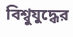বিশ্বুযুদ্ধের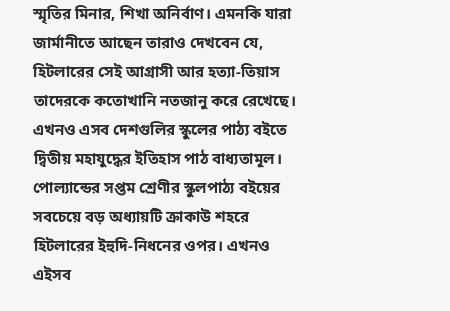স্মৃতির মিনার, শিখা অনির্বাণ। এমনকি যারা জার্মানীতে আছেন তারাও দেখবেন যে, হিটলারের সেই আগ্রাসী আর হত্যা-তিয়াস তাদেরকে কতোখানি নতজানু করে রেখেছে। এখনও এসব দেশগুলির স্কুলের পাঠ্য বইতে দ্বিতীয় মহাযুদ্ধের ইতিহাস পাঠ বাধ্যতামূল। পোল্যান্ডের সপ্তম শ্রেণীর স্কুলপাঠ্য বইয়ের সবচেয়ে বড় অধ্যায়টি ক্রাকাউ শহরে হিটলারের ইহুদি-নিধনের ওপর। এখনও এইসব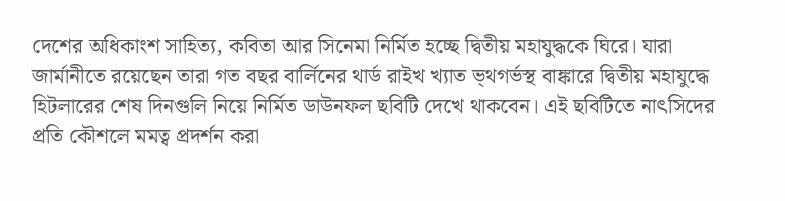দেশের অধিকাংশ সাহিত্য, কবিতা আর সিনেমা নির্মিত হচ্ছে দ্বিতীয় মহাযুদ্ধকে ঘিরে। যারা জার্মানীতে রয়েছেন তারা গত বছর বার্লিনের থার্ড রাইখ খ্যাত ভ্থগর্ভস্থ বাঙ্কারে দ্বিতীয় মহাযুদ্ধে হিটলারের শেষ দিনগুলি নিয়ে নির্মিত ডাউনফল ছবিটি দেখে থাকবেন। এই ছবিটিতে নাৎসিদের প্রতি কৌশলে মমত্ব প্রদর্শন করা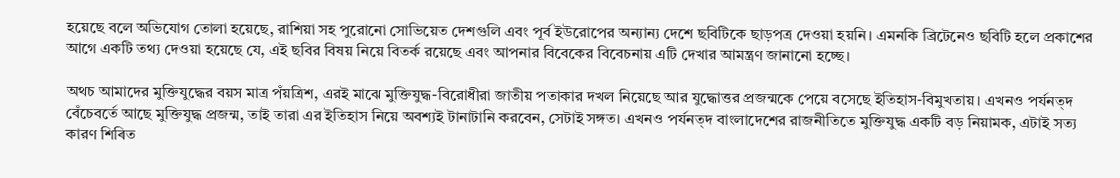হয়েছে বলে অভিযোগ তোলা হয়েছে, রাশিয়া সহ পুরোনো সোভিয়েত দেশগুলি এবং পূর্ব ইউরোপের অন্যান্য দেশে ছবিটিকে ছাড়পত্র দেওয়া হয়নি। এমনকি ব্রিটেনেও ছবিটি হলে প্রকাশের আগে একটি তথ্য দেওয়া হয়েছে যে, এই ছবির বিষয় নিয়ে বিতর্ক রয়েছে এবং আপনার বিবেকের বিবেচনায় এটি দেখার আমন্ত্রণ জানানো হচ্ছে।

অথচ আমাদের মুক্তিযুদ্ধের বয়স মাত্র পঁয়ত্রিশ, এরই মাঝে মুক্তিযুদ্ধ-বিরোধীরা জাতীয় পতাকার দখল নিয়েছে আর যুদ্ধোত্তর প্রজন্মকে পেয়ে বসেছে ইতিহাস-বিমুখতায়। এখনও পর্যনত্দ বেঁচেবর্তে আছে মুক্তিযুদ্ধ প্রজন্ম, তাই তারা এর ইতিহাস নিয়ে অবশ্যই টানাটানি করবেন, সেটাই সঙ্গত। এখনও পর্যনত্দ বাংলাদেশের রাজনীতিতে মুক্তিযুদ্ধ একটি বড় নিয়ামক, এটাই সত্য কারণ শিৰিত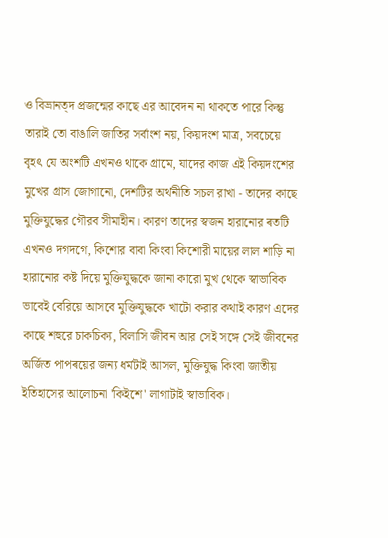ও বিভ্রানত্দ প্রজন্মের কাছে এর আবেদন না থাকতে পারে কিন্তু তারাই তো বাঙালি জাতির সর্বাংশ নয়, কিয়দংশ মাত্র, সবচেয়ে বৃহৎ যে অংশটি এখনও থাকে গ্রামে, যাদের কাজ এই কিয়দংশের মুখের গ্রাস জোগানো, দেশটির অর্থনীতি সচল রাখা - তাদের কাছে মুক্তিযুদ্ধের গৌরব সীমাহীন। কারণ তাদের স্বজন হারানোর ৰতটি এখনও দগদগে, কিশোর বাবা কিংবা কিশোরী মায়ের লাল শাড়ি না হারানোর কষ্ট দিয়ে মুক্তিযুদ্ধকে জানা কারো মুখ থেকে স্বাভাবিক ভাবেই বেরিয়ে আসবে মুক্তিযুদ্ধকে খাটো করার কথাই কারণ এদের কাছে শহুরে চাকচিক্য, বিলাসি জীবন আর সেই সঙ্গে সেই জীবনের অর্জিত পাপৰয়ের জন্য ধর্মটাই আসল, মুক্তিযুদ্ধ কিংবা জাতীয় ইতিহাসের আলোচনা 'কিইশে' লাগাটাই স্বাভাবিক।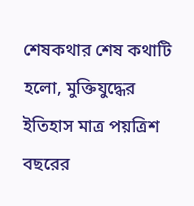শেষকথার শেষ কথাটি হলো, মুক্তিযুদ্ধের ইতিহাস মাত্র পয়ত্রিশ বছরের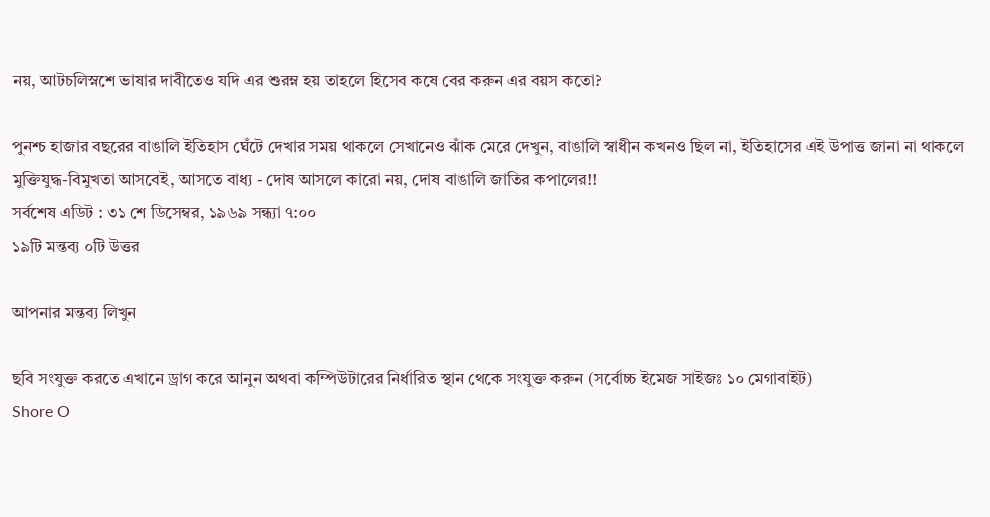নয়, আটচলিস্নশে ভাষার দাবীতেও যদি এর শুরম্ন হয় তাহলে হিসেব কষে বের করুন এর বয়স কতো?

পুনশ্চ হাজার বছরের বাঙালি ইতিহাস ঘেঁটে দেখার সময় থাকলে সেখানেও ঝাঁক মেরে দেখুন, বাঙালি স্বাধীন কখনও ছিল না, ইতিহাসের এই উপাত্ত জানা না থাকলে মুক্তিযুদ্ধ-বিমুখতা আসবেই, আসতে বাধ্য - দোষ আসলে কারো নয়, দোষ বাঙালি জাতির কপালের!!
সর্বশেষ এডিট : ৩১ শে ডিসেম্বর, ১৯৬৯ সন্ধ্যা ৭:০০
১৯টি মন্তব্য ০টি উত্তর

আপনার মন্তব্য লিখুন

ছবি সংযুক্ত করতে এখানে ড্রাগ করে আনুন অথবা কম্পিউটারের নির্ধারিত স্থান থেকে সংযুক্ত করুন (সর্বোচ্চ ইমেজ সাইজঃ ১০ মেগাবাইট)
Shore O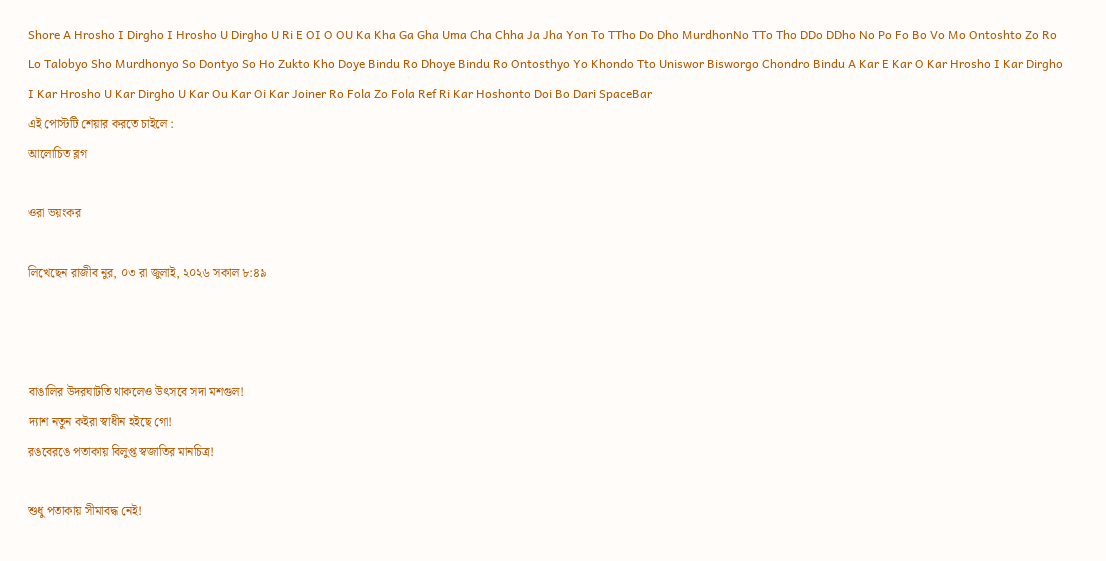Shore A Hrosho I Dirgho I Hrosho U Dirgho U Ri E OI O OU Ka Kha Ga Gha Uma Cha Chha Ja Jha Yon To TTho Do Dho MurdhonNo TTo Tho DDo DDho No Po Fo Bo Vo Mo Ontoshto Zo Ro Lo Talobyo Sho Murdhonyo So Dontyo So Ho Zukto Kho Doye Bindu Ro Dhoye Bindu Ro Ontosthyo Yo Khondo Tto Uniswor Bisworgo Chondro Bindu A Kar E Kar O Kar Hrosho I Kar Dirgho I Kar Hrosho U Kar Dirgho U Kar Ou Kar Oi Kar Joiner Ro Fola Zo Fola Ref Ri Kar Hoshonto Doi Bo Dari SpaceBar
এই পোস্টটি শেয়ার করতে চাইলে :
আলোচিত ব্লগ

ওরা ভয়ংকর

লিখেছেন রাজীব নুর, ০৩ রা জুলাই, ২০২৬ সকাল ৮:৪৯



বাঙালির উদরঘাটতি থাকলেও উৎসবে সদা মশগুল!
দ্যাশ নতুন কইরা স্বাধীন হইছে গো!
রঙবেরঙে পতাকায় বিলুপ্ত স্বজাতির মানচিত্র!

শুধু পতাকায় সীমাবদ্ধ নেই!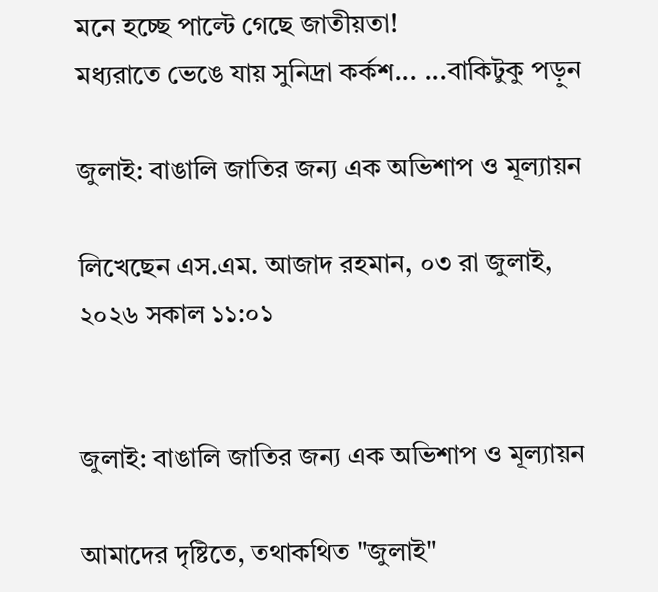মনে হচ্ছে পাল্টে গেছে জাতীয়তা!
মধ্যরাতে ভেঙে যায় সুনিদ্রা কর্কশ... ...বাকিটুকু পড়ুন

জুলাই: বাঙালি জাতির জন্য এক অভিশাপ ও মূল্যায়ন

লিখেছেন এস.এম. আজাদ রহমান, ০৩ রা জুলাই, ২০২৬ সকাল ১১:০১


জুলাই: বাঙালি জাতির জন্য এক অভিশাপ ও মূল্যায়ন

আমাদের দৃষ্টিতে, তথাকথিত "জুলাই"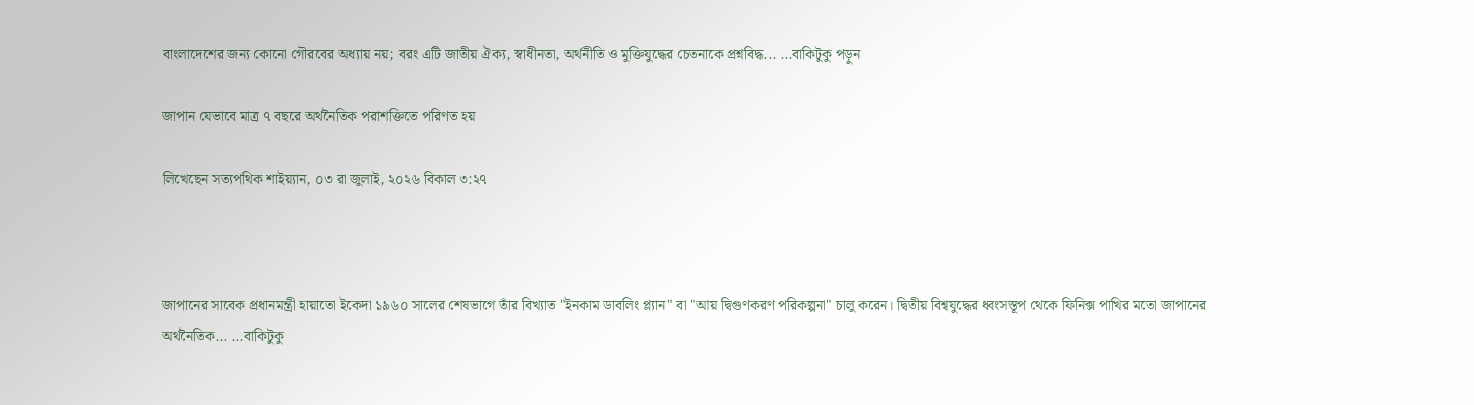বাংলাদেশের জন্য কোনো গৌরবের অধ্যায় নয়; বরং এটি জাতীয় ঐক্য, স্বাধীনতা, অর্থনীতি ও মুক্তিযুদ্ধের চেতনাকে প্রশ্নবিদ্ধ... ...বাকিটুকু পড়ুন

জাপান যেভাবে মাত্র ৭ বছরে অর্থনৈতিক পরাশক্তিতে পরিণত হয়

লিখেছেন সত্যপথিক শাইয়্যান, ০৩ রা জুলাই, ২০২৬ বিকাল ৩:২৭



জাপানের সাবেক প্রধানমন্ত্রী হায়াতো ইকেদা ১৯৬০ সালের শেষভাগে তাঁর বিখ্যাত "ইনকাম ডাবলিং প্ল্যান" বা "আয় দ্বিগুণকরণ পরিকল্পনা" চালু করেন। দ্বিতীয় বিশ্বযুদ্ধের ধ্বংসস্তূপ থেকে ফিনিক্স পাখির মতো জাপানের অর্থনৈতিক... ...বাকিটুকু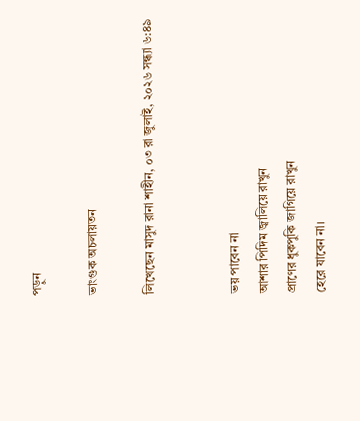পড়ুন

ভাংগুক অচলায়তন

লিখেছেন মাসুদ রানা শাহীন, ০৩ রা জুলাই, ২০২৬ সন্ধ্যা ৬:৪৯


ভয় পাবেন না
আশার পিদিম জ্বালিয়ে রাখুন
প্রাণের ধুকপুকি জাগিয়ে রাখুন
হেরে যাবেন না।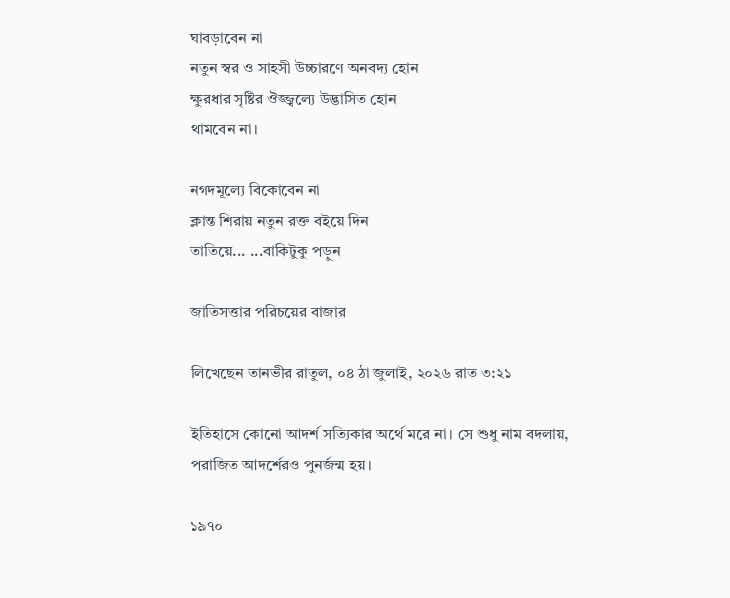ঘাবড়াবেন না
নতুন স্বর ও সাহসী উচ্চারণে অনবদ্য হোন
ক্ষুরধার সৃষ্টির ঔজ্জ্বল্যে উদ্ভাসিত হোন
থামবেন না।

নগদমূল্যে বিকোবেন না
ক্লান্ত শিরায় নতুন রক্ত বইয়ে দিন
তাতিয়ে... ...বাকিটুকু পড়ুন

জাতিসত্তার পরিচয়ের বাজার

লিখেছেন তানভীর রাতুল, ০৪ ঠা জুলাই, ২০২৬ রাত ৩:২১

ইতিহাসে কোনো আদর্শ সত্যিকার অর্থে মরে না। সে শুধু নাম বদলায়, পরাজিত আদর্শেরও পুনর্জন্ম হয়।

১৯৭০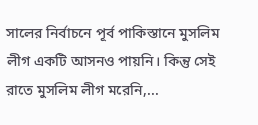সালের নির্বাচনে পূর্ব পাকিস্তানে মুসলিম লীগ একটি আসনও পায়নি। কিন্তু সেই রাতে মুসলিম লীগ মরেনি,...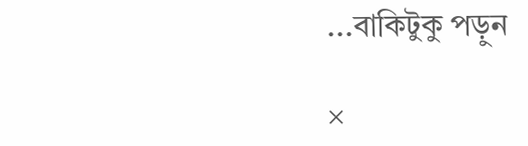...বাকিটুকু পড়ুন

×